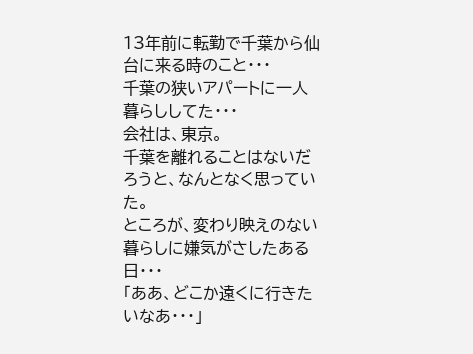13年前に転勤で千葉から仙台に来る時のこと・・・
千葉の狭いアパートに一人暮らししてた・・・
会社は、東京。
千葉を離れることはないだろうと、なんとなく思っていた。
ところが、変わり映えのない暮らしに嫌気がさしたある日・・・
「ああ、どこか遠くに行きたいなあ・・・」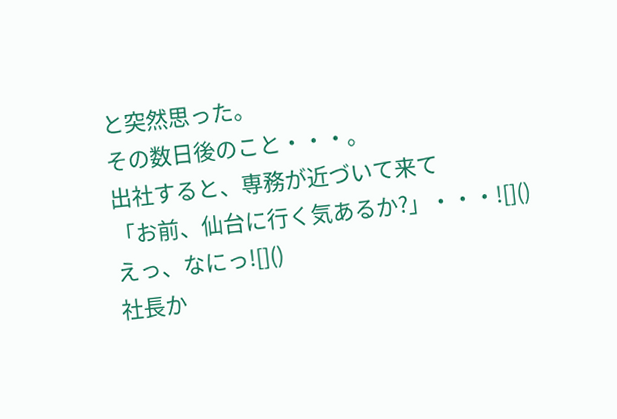と突然思った。
その数日後のこと・・・。
出社すると、専務が近づいて来て
「お前、仙台に行く気あるか?」・・・![]()
えっ、なにっ![]()
社長か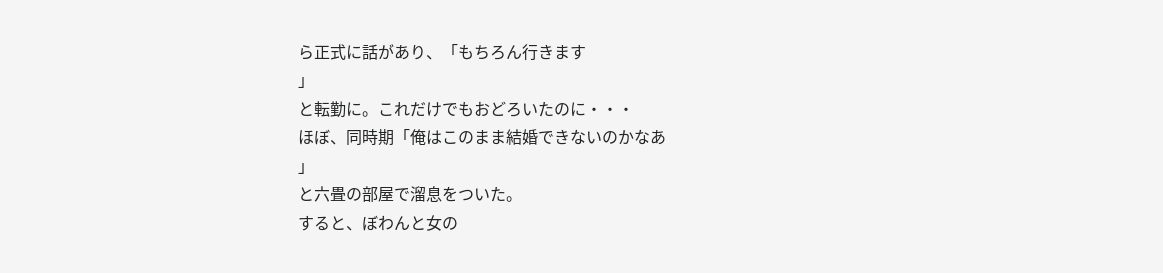ら正式に話があり、「もちろん行きます
」
と転勤に。これだけでもおどろいたのに・・・
ほぼ、同時期「俺はこのまま結婚できないのかなあ
」
と六畳の部屋で溜息をついた。
すると、ぼわんと女の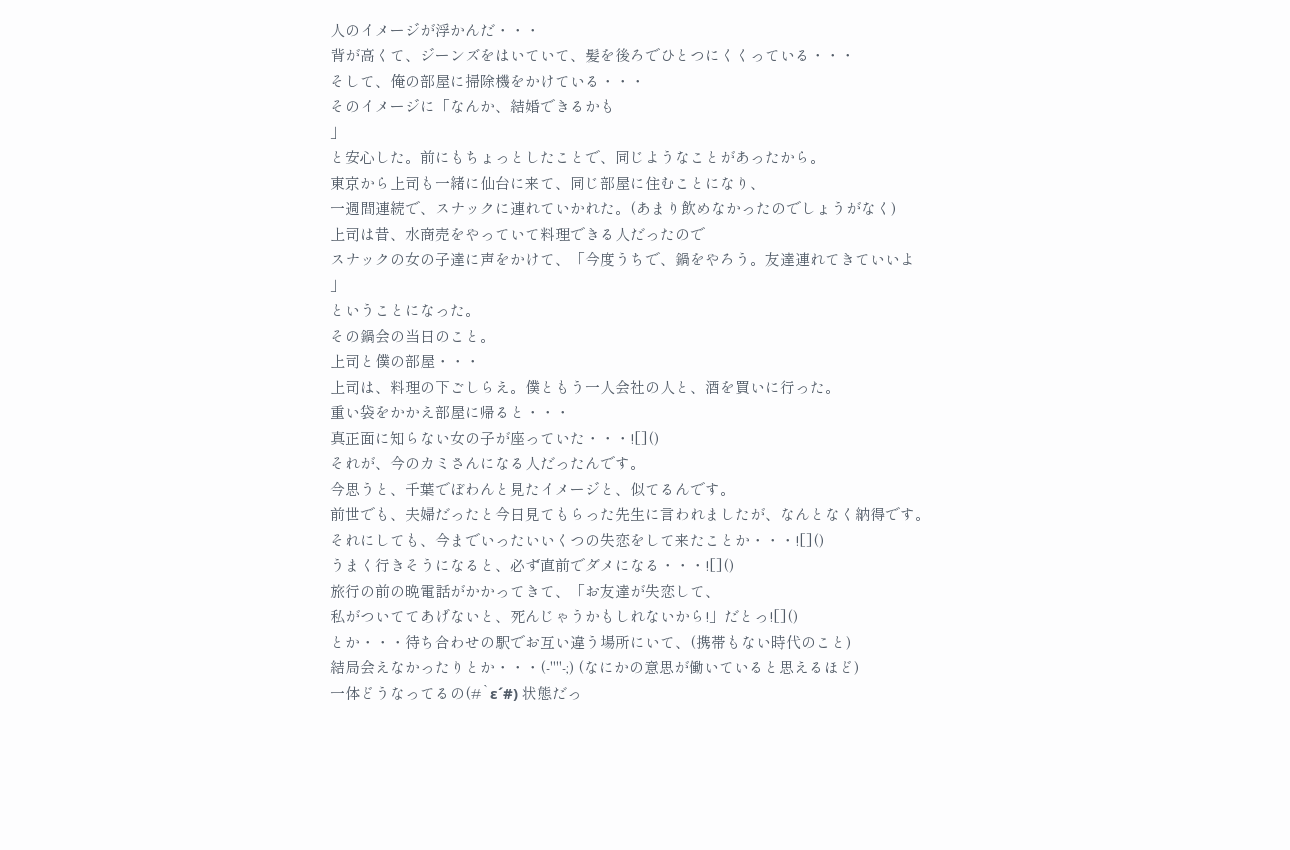人のイメージが浮かんだ・・・
背が高くて、ジーンズをはいていて、髪を後ろでひとつにくくっている・・・
そして、俺の部屋に掃除機をかけている・・・
そのイメージに「なんか、結婚できるかも
」
と安心した。前にもちょっとしたことで、同じようなことがあったから。
東京から上司も一緒に仙台に来て、同じ部屋に住むことになり、
一週間連続で、スナックに連れていかれた。(あまり飲めなかったのでしょうがなく)
上司は昔、水商売をやっていて料理できる人だったので
スナックの女の子達に声をかけて、「今度うちで、鍋をやろう。友達連れてきていいよ
」
ということになった。
その鍋会の当日のこと。
上司と僕の部屋・・・
上司は、料理の下ごしらえ。僕ともう一人会社の人と、酒を買いに行った。
重い袋をかかえ部屋に帰ると・・・
真正面に知らない女の子が座っていた・・・![]()
それが、今のカミさんになる人だったんです。
今思うと、千葉でぼわんと見たイメージと、似てるんです。
前世でも、夫婦だったと今日見てもらった先生に言われましたが、なんとなく納得です。
それにしても、今までいったいいくつの失恋をして来たことか・・・![]()
うまく行きそうになると、必ず直前でダメになる・・・![]()
旅行の前の晩電話がかかってきて、「お友達が失恋して、
私がついててあげないと、死んじゃうかもしれないから!」だとっ![]()
とか・・・待ち合わせの駅でお互い違う場所にいて、(携帯もない時代のこと)
結局会えなかったりとか・・・(-""-;) (なにかの意思が働いていると思えるほど)
一体どうなってるの(#`ε´#) 状態だっ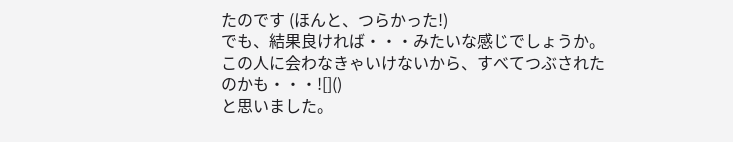たのです (ほんと、つらかった!)
でも、結果良ければ・・・みたいな感じでしょうか。
この人に会わなきゃいけないから、すべてつぶされたのかも・・・![]()
と思いました。